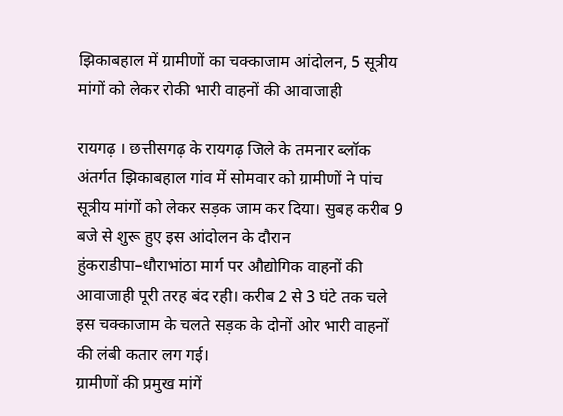झिकाबहाल में ग्रामीणों का चक्काजाम आंदोलन, 5 सूत्रीय मांगों को लेकर रोकी भारी वाहनों की आवाजाही

रायगढ़ । छत्तीसगढ़ के रायगढ़ जिले के तमनार ब्लॉक अंतर्गत झिकाबहाल गांव में सोमवार को ग्रामीणों ने पांच सूत्रीय मांगों को लेकर सड़क जाम कर दिया। सुबह करीब 9 बजे से शुरू हुए इस आंदोलन के दौरान हुंकराडीपा–धौराभांठा मार्ग पर औद्योगिक वाहनों की आवाजाही पूरी तरह बंद रही। करीब 2 से 3 घंटे तक चले इस चक्काजाम के चलते सड़क के दोनों ओर भारी वाहनों की लंबी कतार लग गई।
ग्रामीणों की प्रमुख मांगें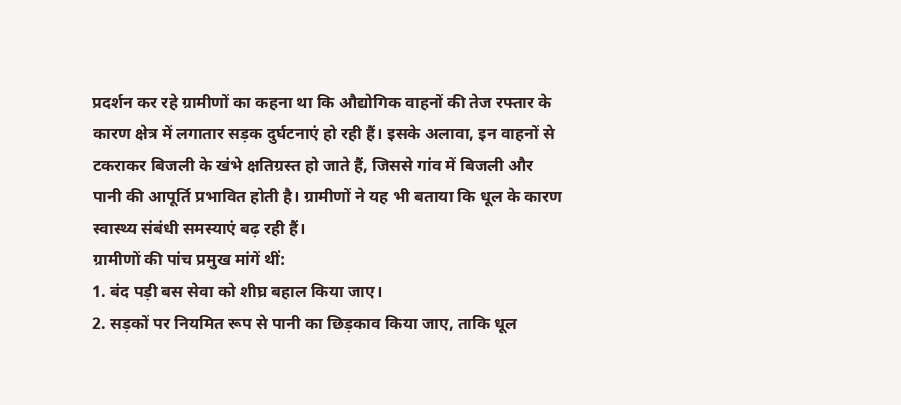प्रदर्शन कर रहे ग्रामीणों का कहना था कि औद्योगिक वाहनों की तेज रफ्तार के कारण क्षेत्र में लगातार सड़क दुर्घटनाएं हो रही हैं। इसके अलावा, इन वाहनों से टकराकर बिजली के खंभे क्षतिग्रस्त हो जाते हैं, जिससे गांव में बिजली और पानी की आपूर्ति प्रभावित होती है। ग्रामीणों ने यह भी बताया कि धूल के कारण स्वास्थ्य संबंधी समस्याएं बढ़ रही हैं।
ग्रामीणों की पांच प्रमुख मांगें थीं:
1. बंद पड़ी बस सेवा को शीघ्र बहाल किया जाए।
2. सड़कों पर नियमित रूप से पानी का छिड़काव किया जाए, ताकि धूल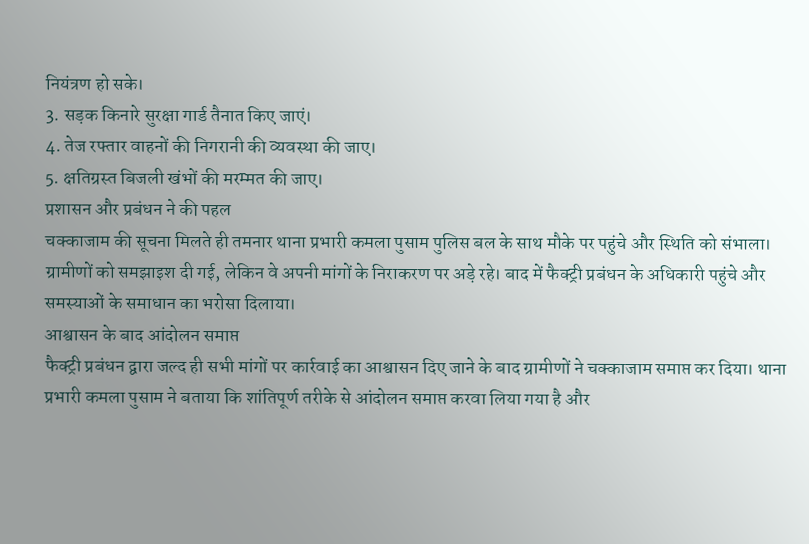नियंत्रण हो सके।
3. सड़क किनारे सुरक्षा गार्ड तैनात किए जाएं।
4. तेज रफ्तार वाहनों की निगरानी की व्यवस्था की जाए।
5. क्षतिग्रस्त बिजली खंभों की मरम्मत की जाए।
प्रशासन और प्रबंधन ने की पहल
चक्काजाम की सूचना मिलते ही तमनार थाना प्रभारी कमला पुसाम पुलिस बल के साथ मौके पर पहुंचे और स्थिति को संभाला। ग्रामीणों को समझाइश दी गई, लेकिन वे अपनी मांगों के निराकरण पर अड़े रहे। बाद में फैक्ट्री प्रबंधन के अधिकारी पहुंचे और समस्याओं के समाधान का भरोसा दिलाया।
आश्वासन के बाद आंदोलन समाप्त
फैक्ट्री प्रबंधन द्वारा जल्द ही सभी मांगों पर कार्रवाई का आश्वासन दिए जाने के बाद ग्रामीणों ने चक्काजाम समाप्त कर दिया। थाना प्रभारी कमला पुसाम ने बताया कि शांतिपूर्ण तरीके से आंदोलन समाप्त करवा लिया गया है और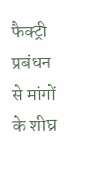फैक्ट्री प्रबंधन से मांगों के शीघ्र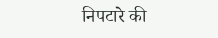निपटारे की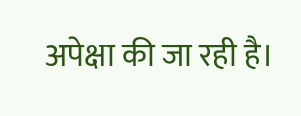अपेक्षा की जा रही है।